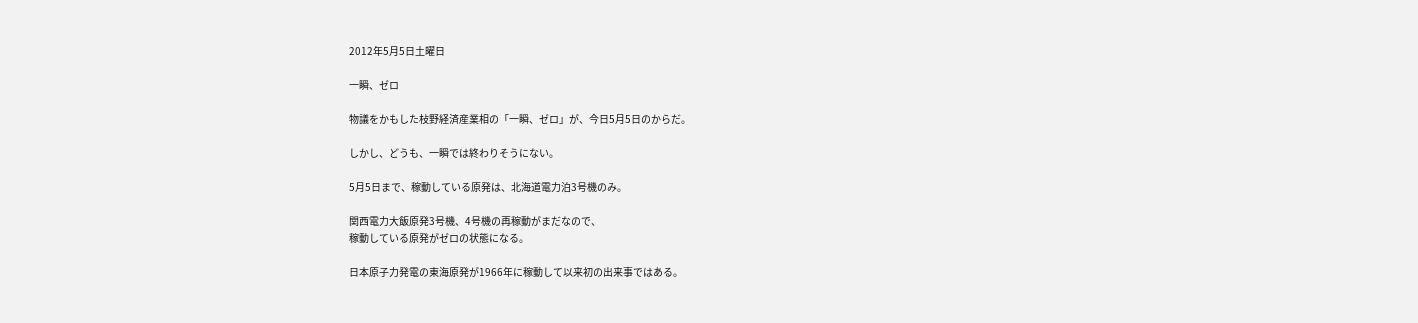2012年5月5日土曜日

一瞬、ゼロ

物議をかもした枝野経済産業相の「一瞬、ゼロ」が、今日5月5日のからだ。

しかし、どうも、一瞬では終わりそうにない。

5月5日まで、稼動している原発は、北海道電力泊3号機のみ。

関西電力大飯原発3号機、4号機の再稼動がまだなので、
稼動している原発がゼロの状態になる。

日本原子力発電の東海原発が1966年に稼動して以来初の出来事ではある。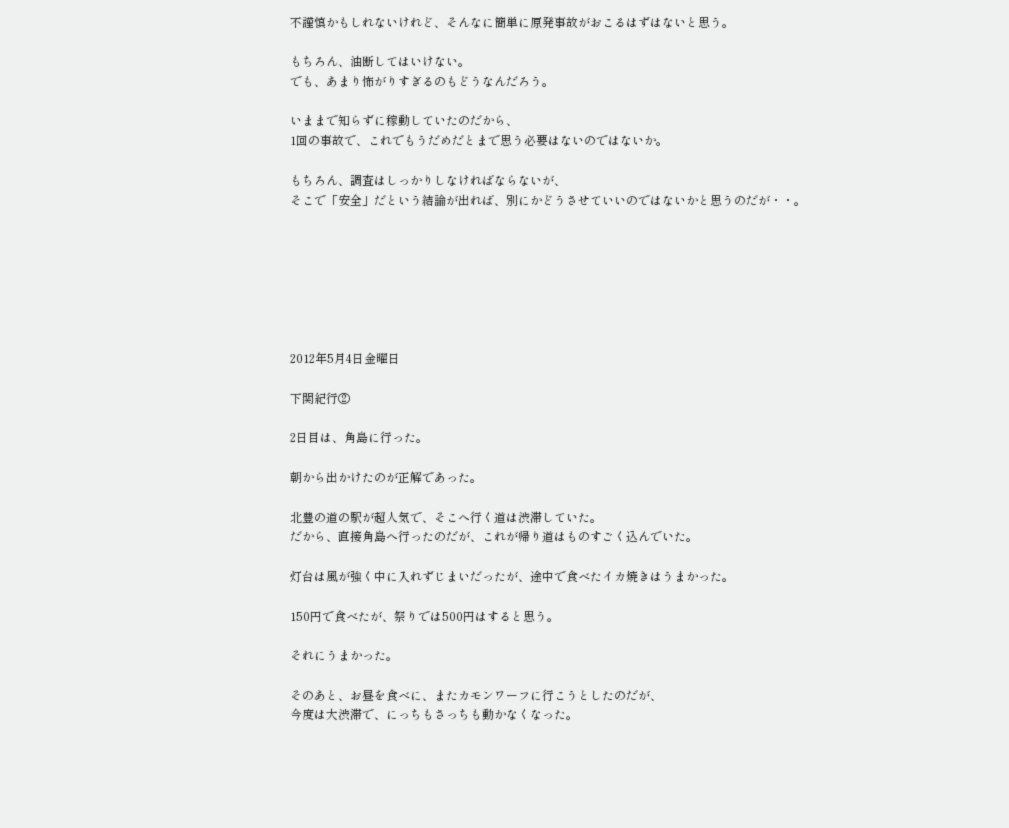不謹慎かもしれないけれど、そんなに簡単に原発事故がおこるはずはないと思う。

もちろん、油断してはいけない。
でも、あまり怖がりすぎるのもどうなんだろう。

いままで知らずに稼動していたのだから、
1回の事故で、これでもうだめだとまで思う必要はないのではないか。

もちろん、調査はしっかりしなければならないが、
そこで「安全」だという結論が出れば、別にかどうさせていいのではないかと思うのだが・・。







2012年5月4日金曜日

下関紀行②

2日目は、角島に行った。

朝から出かけたのが正解であった。

北豊の道の駅が超人気で、そこへ行く道は渋滞していた。
だから、直接角島へ行ったのだが、これが帰り道はものすごく込んでいた。

灯台は風が強く中に入れずじまいだったが、途中で食べたイカ焼きはうまかった。

150円で食べたが、祭りでは500円はすると思う。

それにうまかった。

そのあと、お昼を食べに、またカモンワーフに行こうとしたのだが、
今度は大渋滞で、にっちもさっちも動かなくなった。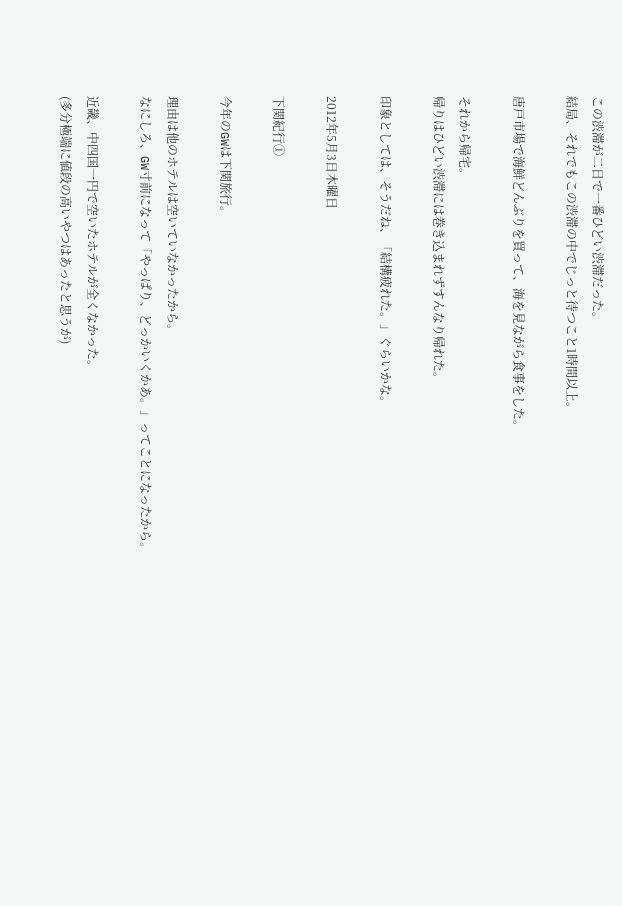この渋滞が二日で一番ひどい渋滞だった。
結局、それでもこの渋滞の中でじっと待つこと1時間以上。

唐戸市場で海鮮どんぶりを買って、海を見ながら食事をした。

それから帰宅。
帰りはひどい渋滞には巻き込まれずすんなり帰れた。

印象としては、そうだね、「結構疲れた。」ぐらいかな。

2012年5月3日木曜日

下関紀行①

今年のGWは下関旅行。

理由は他のホテルは空いていなかったから。
なにしろ、GW寸前になって「やっぱり、どっかいくかあ。」ってことになったから。

近畿、中四国一円で空いたホテルが全くなかった。
(多分極端に値段の高いやつはあったと思うが)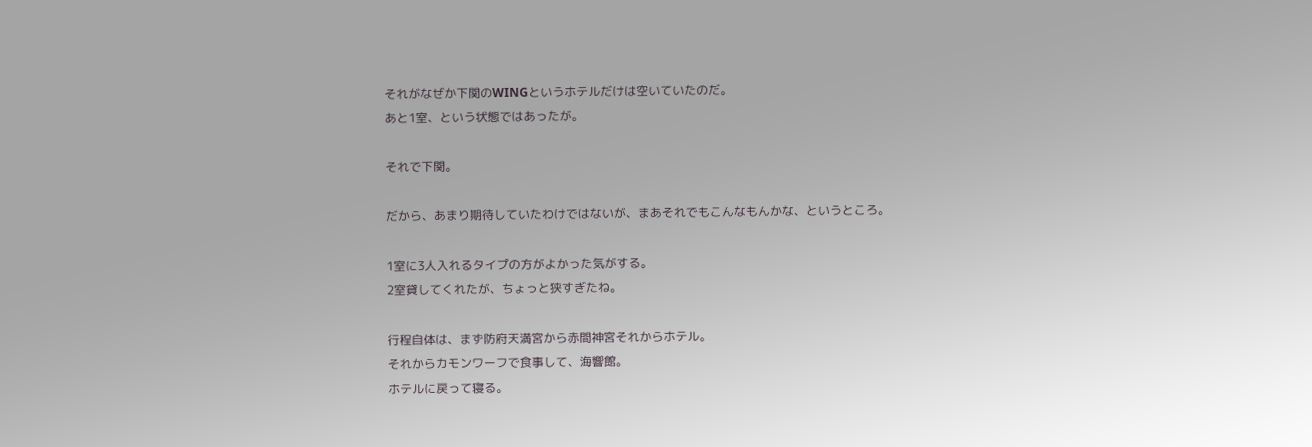それがなぜか下関のWINGというホテルだけは空いていたのだ。
あと1室、という状態ではあったが。

それで下関。

だから、あまり期待していたわけではないが、まあそれでもこんなもんかな、というところ。

1室に3人入れるタイプの方がよかった気がする。
2室貸してくれたが、ちょっと狭すぎたね。

行程自体は、まず防府天満宮から赤間神宮それからホテル。
それからカモンワーフで食事して、海響館。
ホテルに戻って寝る。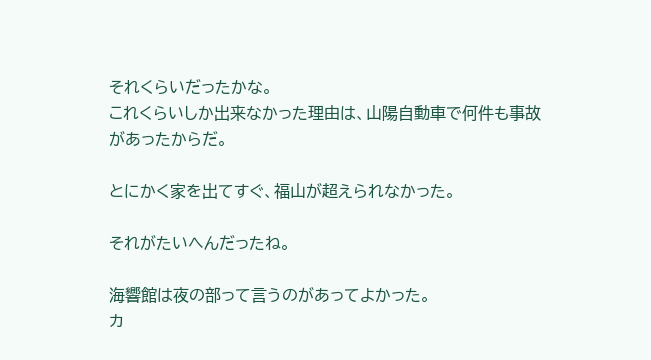それくらいだったかな。
これくらいしか出来なかった理由は、山陽自動車で何件も事故があったからだ。

とにかく家を出てすぐ、福山が超えられなかった。

それがたいへんだったね。

海響館は夜の部って言うのがあってよかった。
カ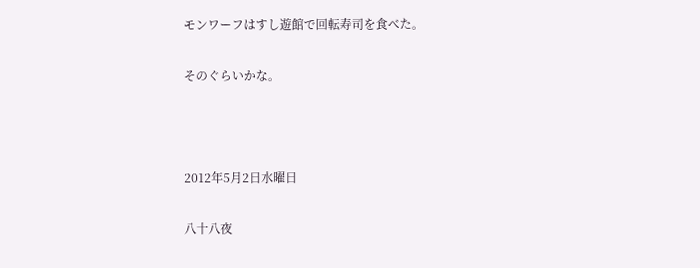モンワーフはすし遊館で回転寿司を食べた。

そのぐらいかな。



2012年5月2日水曜日

八十八夜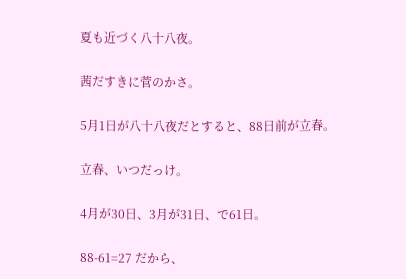夏も近づく八十八夜。

茜だすきに菅のかさ。

5月1日が八十八夜だとすると、88日前が立春。

立春、いつだっけ。

4月が30日、3月が31日、で61日。

88-61=27 だから、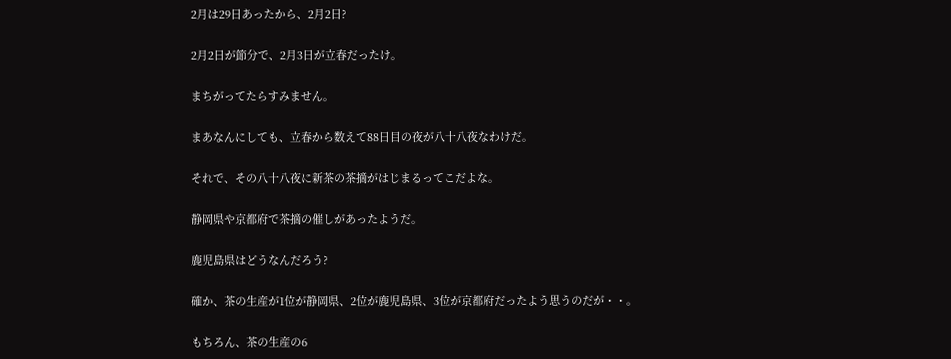2月は29日あったから、2月2日?

2月2日が節分で、2月3日が立春だったけ。

まちがってたらすみません。

まあなんにしても、立春から数えて88日目の夜が八十八夜なわけだ。

それで、その八十八夜に新茶の茶摘がはじまるってこだよな。

静岡県や京都府で茶摘の催しがあったようだ。

鹿児島県はどうなんだろう?

確か、茶の生産が1位が静岡県、2位が鹿児島県、3位が京都府だったよう思うのだが・・。

もちろん、茶の生産の6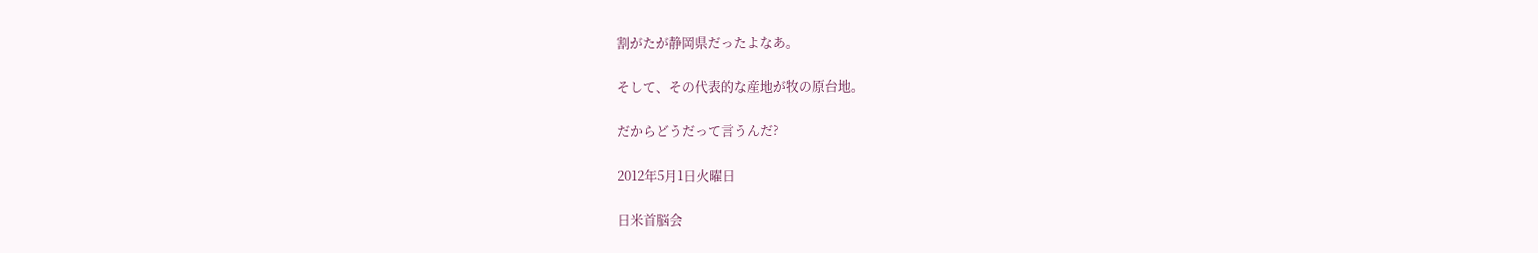割がたが静岡県だったよなあ。

そして、その代表的な産地が牧の原台地。

だからどうだって言うんだ?

2012年5月1日火曜日

日米首脳会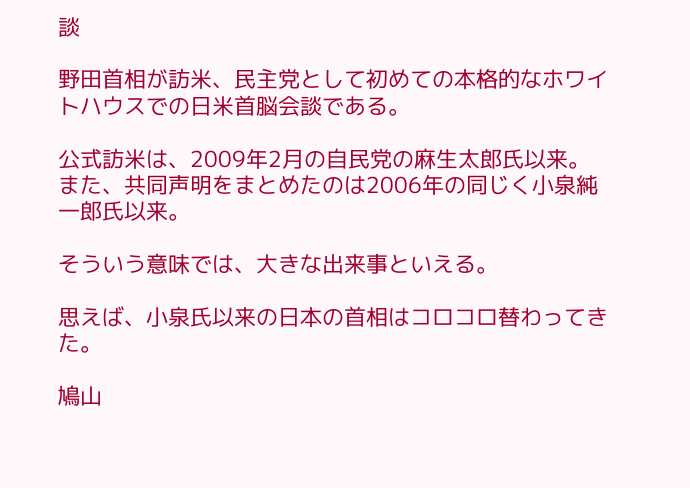談

野田首相が訪米、民主党として初めての本格的なホワイトハウスでの日米首脳会談である。

公式訪米は、2009年2月の自民党の麻生太郎氏以来。
また、共同声明をまとめたのは2006年の同じく小泉純一郎氏以来。

そういう意味では、大きな出来事といえる。

思えば、小泉氏以来の日本の首相はコロコロ替わってきた。

鳩山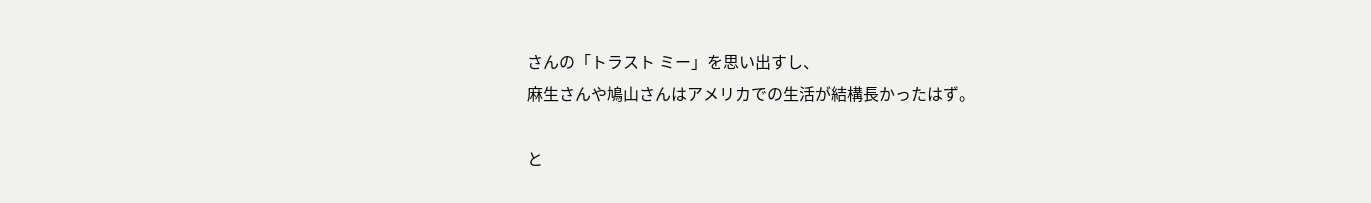さんの「トラスト ミー」を思い出すし、
麻生さんや鳩山さんはアメリカでの生活が結構長かったはず。

と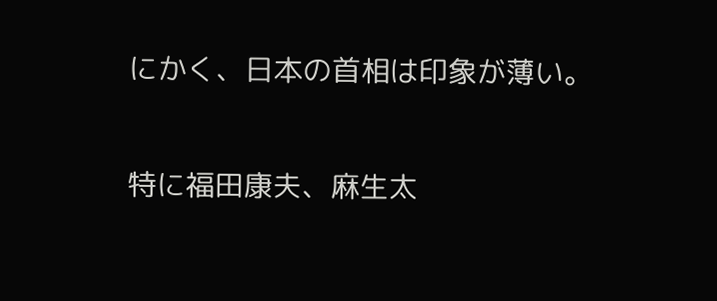にかく、日本の首相は印象が薄い。

特に福田康夫、麻生太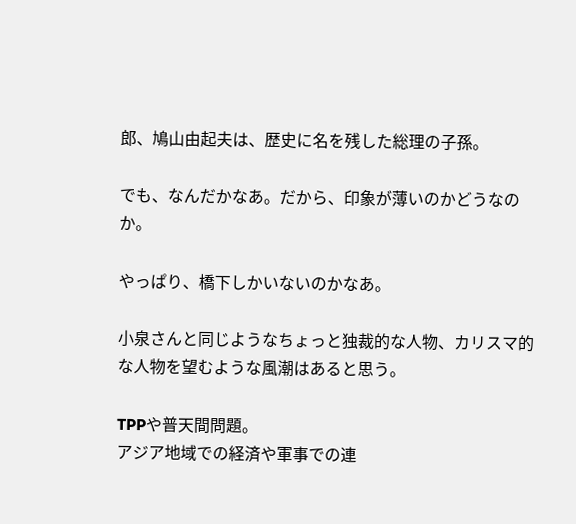郎、鳩山由起夫は、歴史に名を残した総理の子孫。

でも、なんだかなあ。だから、印象が薄いのかどうなのか。

やっぱり、橋下しかいないのかなあ。

小泉さんと同じようなちょっと独裁的な人物、カリスマ的な人物を望むような風潮はあると思う。

TPPや普天間問題。
アジア地域での経済や軍事での連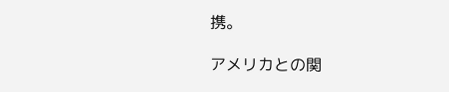携。

アメリカとの関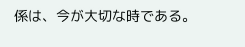係は、今が大切な時である。